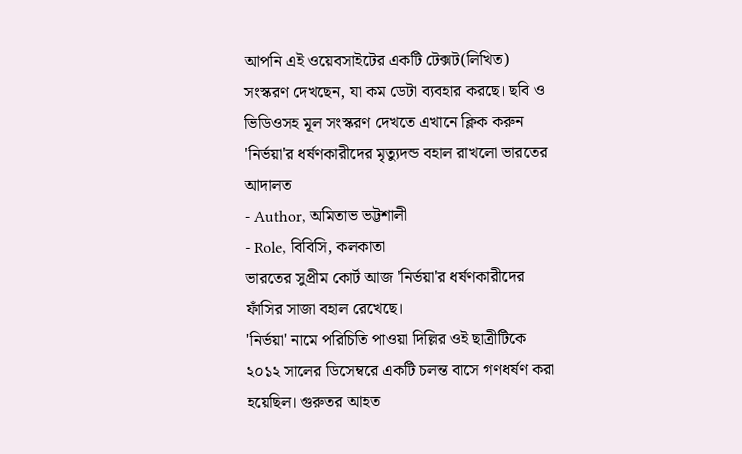আপনি এই ওয়েবসাইটের একটি টেক্সট(লিখিত) সংস্করণ দেখছেন, যা কম ডেটা ব্যবহার করছে। ছবি ও ভিডিওসহ মূল সংস্করণ দেখতে এখানে ক্লিক করুন
'নির্ভয়া'র ধর্ষণকারীদের মৃত্যুদন্ড বহাল রাখলো ভারতের আদালত
- Author, অমিতাভ ভট্টশালী
- Role, বিবিসি, কলকাতা
ভারতের সুপ্রীম কোর্ট আজ 'নির্ভয়া'র ধর্ষণকারীদের ফাঁসির সাজা বহাল রেখেছে।
'নির্ভয়া' নামে পরিচিতি পাওয়া দিল্লির ওই ছাত্রীটিকে ২০১২ সালের ডিসেম্বরে একটি চলন্ত বাসে গণধর্ষণ করা হয়েছিল। গুরুতর আহত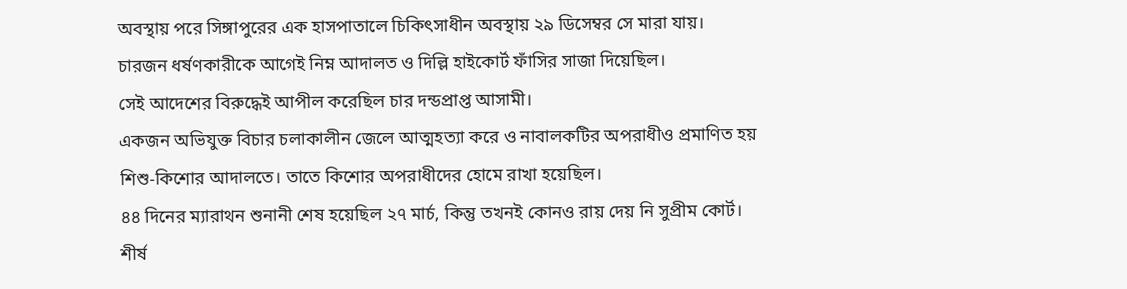অবস্থায় পরে সিঙ্গাপুরের এক হাসপাতালে চিকিৎসাধীন অবস্থায় ২৯ ডিসেম্বর সে মারা যায়।
চারজন ধর্ষণকারীকে আগেই নিম্ন আদালত ও দিল্লি হাইকোর্ট ফাঁসির সাজা দিয়েছিল।
সেই আদেশের বিরুদ্ধেই আপীল করেছিল চার দন্ডপ্রাপ্ত আসামী।
একজন অভিযুক্ত বিচার চলাকালীন জেলে আত্মহত্যা করে ও নাবালকটির অপরাধীও প্রমাণিত হয় শিশু-কিশোর আদালতে। তাতে কিশোর অপরাধীদের হোমে রাখা হয়েছিল।
৪৪ দিনের ম্যারাথন শুনানী শেষ হয়েছিল ২৭ মার্চ, কিন্তু তখনই কোনও রায় দেয় নি সুপ্রীম কোর্ট।
শীর্ষ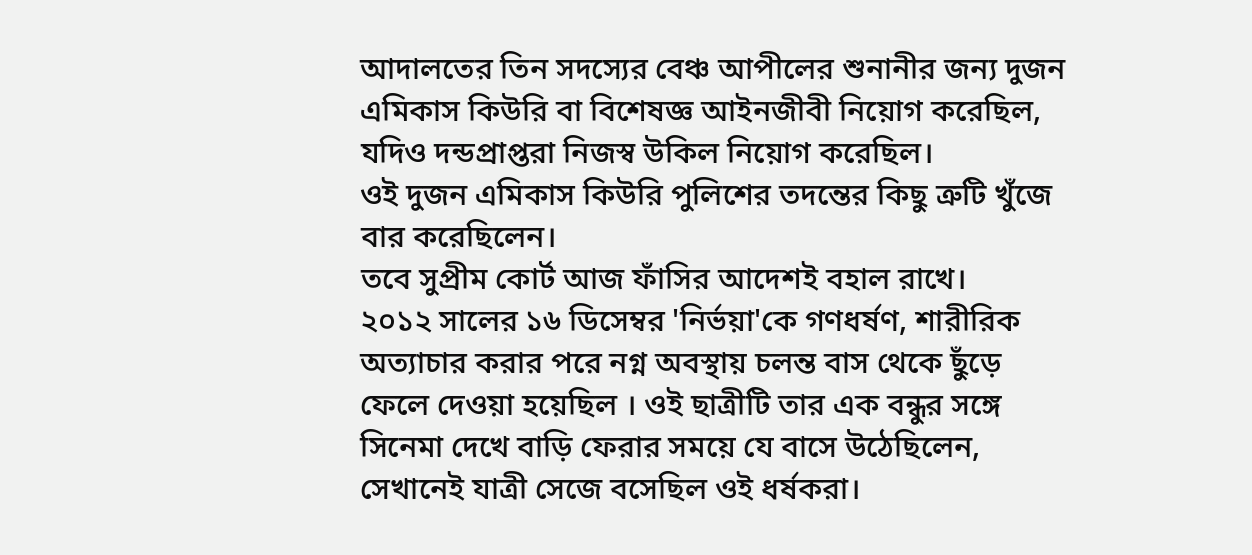আদালতের তিন সদস্যের বেঞ্চ আপীলের শুনানীর জন্য দুজন এমিকাস কিউরি বা বিশেষজ্ঞ আইনজীবী নিয়োগ করেছিল, যদিও দন্ডপ্রাপ্তরা নিজস্ব উকিল নিয়োগ করেছিল।
ওই দুজন এমিকাস কিউরি পুলিশের তদন্তের কিছু ত্রুটি খুঁজে বার করেছিলেন।
তবে সুপ্রীম কোর্ট আজ ফাঁসির আদেশই বহাল রাখে।
২০১২ সালের ১৬ ডিসেম্বর 'নির্ভয়া'কে গণধর্ষণ, শারীরিক অত্যাচার করার পরে নগ্ন অবস্থায় চলন্ত বাস থেকে ছুঁড়ে ফেলে দেওয়া হয়েছিল । ওই ছাত্রীটি তার এক বন্ধুর সঙ্গে সিনেমা দেখে বাড়ি ফেরার সময়ে যে বাসে উঠেছিলেন, সেখানেই যাত্রী সেজে বসেছিল ওই ধর্ষকরা।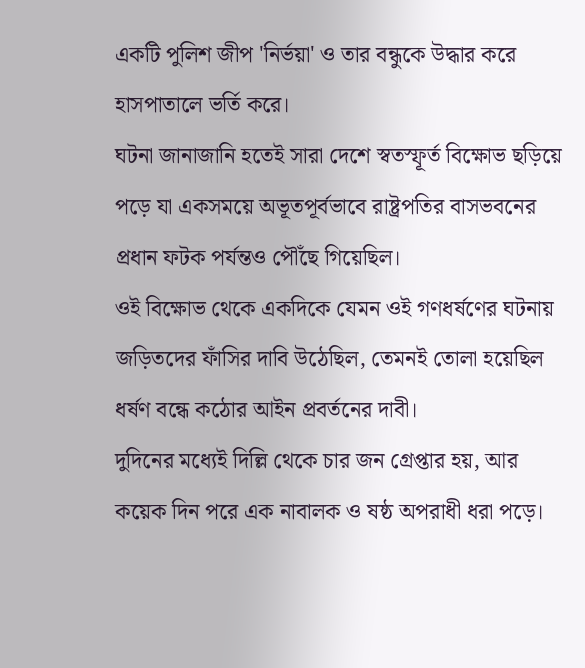একটি পুলিশ জীপ 'নির্ভয়া' ও তার বন্ধুকে উদ্ধার করে হাসপাতালে ভর্তি করে।
ঘটনা জানাজানি হতেই সারা দেশে স্বতস্ফূর্ত বিক্ষোভ ছড়িয়ে পড়ে যা একসময়ে অভূতপূর্বভাবে রাষ্ট্রপতির বাসভবনের প্রধান ফটক পর্যন্তও পৌঁছে গিয়েছিল।
ওই বিক্ষোভ থেকে একদিকে যেমন ওই গণধর্ষণের ঘটনায় জড়িতদের ফাঁসির দাবি উঠেছিল, তেমনই তোলা হয়েছিল ধর্ষণ বন্ধে কঠোর আইন প্রবর্তনের দাবী।
দুদিনের মধ্যেই দিল্লি থেকে চার জন গ্রেপ্তার হয়, আর কয়েক দিন পরে এক নাবালক ও ষষ্ঠ অপরাধী ধরা পড়ে।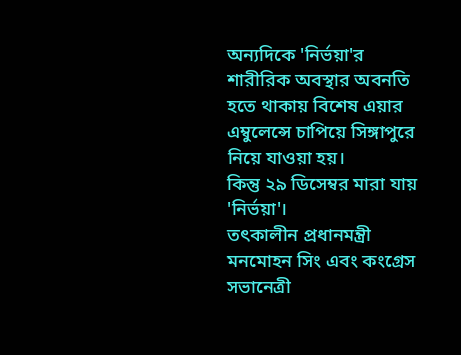অন্যদিকে 'নির্ভয়া'র শারীরিক অবস্থার অবনতি হতে থাকায় বিশেষ এয়ার এম্বুলেন্সে চাপিয়ে সিঙ্গাপুরে নিয়ে যাওয়া হয়।
কিন্তু ২৯ ডিসেম্বর মারা যায় 'নির্ভয়া'।
তৎকালীন প্রধানমন্ত্রী মনমোহন সিং এবং কংগ্রেস সভানেত্রী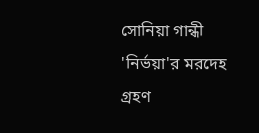সোনিয়া গান্ধী 'নির্ভয়া'র মরদেহ গ্রহণ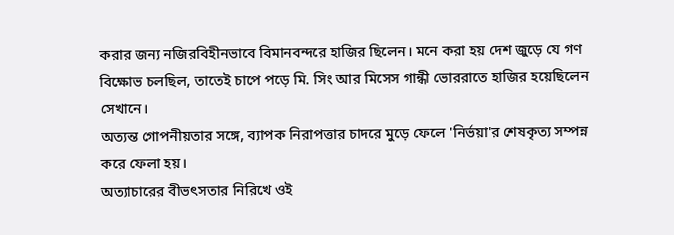করার জন্য নজিরবিহীনভাবে বিমানবন্দরে হাজির ছিলেন। মনে করা হয় দেশ জুড়ে যে গণ বিক্ষোভ চলছিল, তাতেই চাপে পড়ে মি. সিং আর মিসেস গান্ধী ভোররাতে হাজির হয়েছিলেন সেখানে।
অত্যন্ত গোপনীয়তার সঙ্গে, ব্যাপক নিরাপত্তার চাদরে মুড়ে ফেলে 'নির্ভয়া'র শেষকৃত্য সম্পন্ন করে ফেলা হয়।
অত্যাচারের বীভৎসতার নিরিখে ওই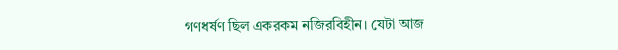গণধর্ষণ ছিল একরকম নজিরবিহীন। যেটা আজ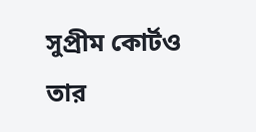সুপ্রীম কোর্টও তার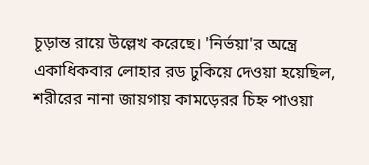চূড়ান্ত রায়ে উল্লেখ করেছে। 'নির্ভয়া'র অন্ত্রে একাধিকবার লোহার রড ঢুকিয়ে দেওয়া হয়েছিল, শরীরের নানা জায়গায় কামড়েরর চিহ্ন পাওয়া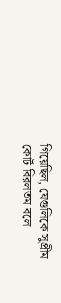গিয়েছিল, যেগুলিকে সুপ্রীম কোর্ট বিরলতম বলে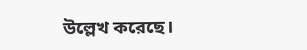উল্লেখ করেছে।